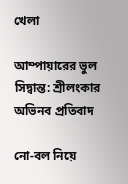খেলা

আম্পায়ারের ভুল সিদ্বান্ত: শ্রীলংকার অভিনব প্রতিবাদ

নো-বল নিয়ে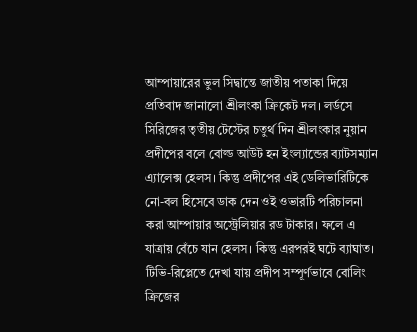আম্পায়ারের ভুল সিদ্বান্তে জাতীয় পতাকা দিয়ে প্রতিবাদ জানালো শ্রীলংকা ক্রিকেট দল। লর্ডসে সিরিজের তৃতীয় টেস্টের চতুর্থ দিন শ্রীলংকার নুয়ান প্রদীপের বলে বোল্ড আউট হন ইংল্যান্ডের ব্যাটসম্যান এ্যালেক্স হেলস। কিন্তু প্রদীপের এই ডেলিভারিটিকে নো-বল হিসেবে ডাক দেন ওই ওভারটি পরিচালনা করা আম্পায়ার অস্ট্রেলিয়ার রড টাকার। ফলে এ যাত্রায় বেঁচে যান হেলস। কিন্তু এরপরই ঘটে ব্যাঘাত। টিভি-রিপ্লেতে দেখা যায় প্রদীপ সম্পূর্ণভাবে বোলিং ক্রিজের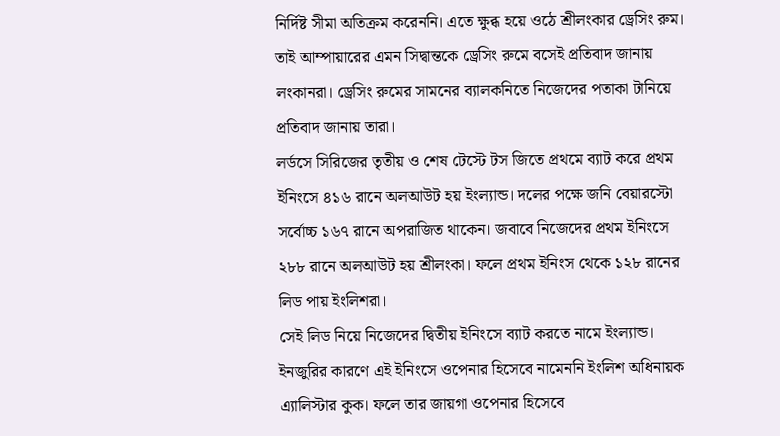নির্দিষ্ট সীমা অতিক্রম করেননি। এতে ক্ষুব্ধ হয়ে ওঠে শ্রীলংকার ড্রেসিং রুম। তাই আম্পায়ারের এমন সিদ্বান্তকে ড্রেসিং রুমে বসেই প্রতিবাদ জানায় লংকানরা। ড্রেসিং রুমের সামনের ব্যালকনিতে নিজেদের পতাকা টানিয়ে প্রতিবাদ জানায় তারা।
লর্ডসে সিরিজের তৃতীয় ও শেষ টেস্টে টস জিতে প্রথমে ব্যাট করে প্রথম ইনিংসে ৪১৬ রানে অলআউট হয় ইংল্যান্ড। দলের পক্ষে জনি বেয়ারস্টো সর্বোচ্চ ১৬৭ রানে অপরাজিত থাকেন। জবাবে নিজেদের প্রথম ইনিংসে ২৮৮ রানে অলআউট হয় শ্রীলংকা। ফলে প্রথম ইনিংস থেকে ১২৮ রানের লিড পায় ইংলিশরা।
সেই লিড নিয়ে নিজেদের দ্বিতীয় ইনিংসে ব্যাট করতে নামে ইংল্যান্ড। ইনজুরির কারণে এই ইনিংসে ওপেনার হিসেবে নামেননি ইংলিশ অধিনায়ক এ্যালিস্টার কুক। ফলে তার জায়গা ওপেনার হিসেবে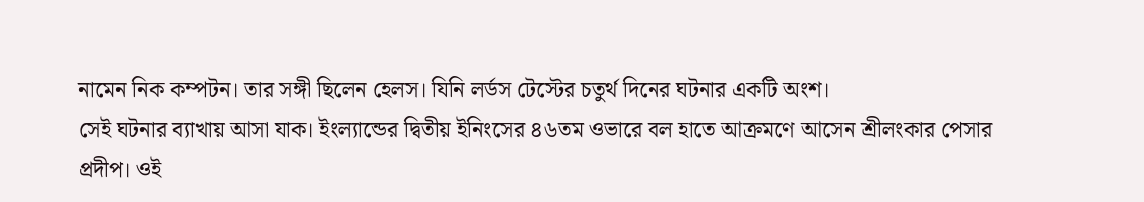নামেন নিক কম্পটন। তার সঙ্গী ছিলেন হেলস। যিনি লর্ডস টেস্টের চতুর্থ দিনের ঘটনার একটি অংশ।
সেই ঘটনার ব্যাখায় আসা যাক। ইংল্যান্ডের দ্বিতীয় ইনিংসের ৪৬তম ওভারে বল হাতে আক্রমণে আসেন শ্রীলংকার পেসার প্রদীপ। ওই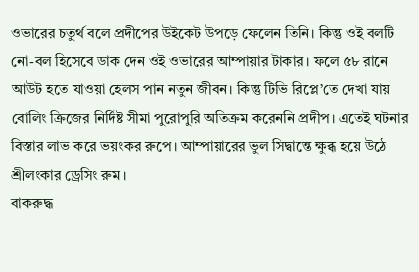ওভারের চতুর্থ বলে প্রদীপের উইকেট উপড়ে ফেলেন তিনি। কিন্তু ওই বলটি নো-বল হিসেবে ডাক দেন ওই ওভারের আম্পায়ার টাকার। ফলে ৫৮ রানে আউট হতে যাওয়া হেলস পান নতুন জীবন। কিন্তু টিভি রিপ্লে’তে দেখা যায় বোলিং ক্রিজের নির্দিষ্ট সীমা পুরোপুরি অতিক্রম করেননি প্রদীপ। এতেই ঘটনার বিস্তার লাভ করে ভয়ংকর রুপে। আম্পায়ারের ভুল সিদ্বান্তে ক্ষুব্ধ হয়ে উঠে শ্রীলংকার ড্রেসিং রুম।
বাকরুদ্ধ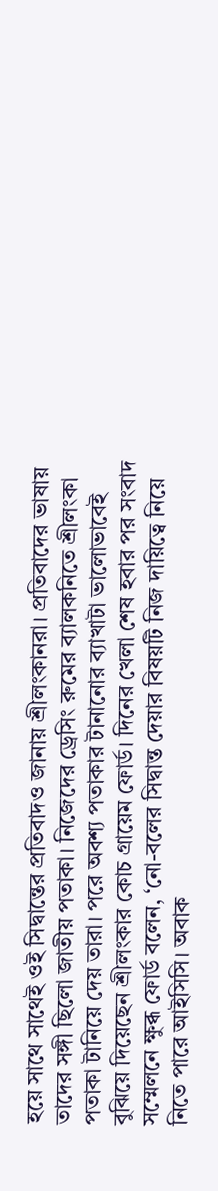হয়ে সাথে সাথেই ওই সিদ্বান্তের প্রতিবাদও জানায় শ্রীলংকানরা। প্রতিবাদের ভাষায় তাদের সঙ্গী ছিলো জাতীয় পতাকা। নিজেদের ড্রেসিং রুমের ব্যালকনিতে শ্রীলংকা পতাকা টানিয়ে দেয় তারা। পরে অবশ্য পতাকার টানানোর ব্যাখাটা ভালোভাবেই বুঝিয়ে দিয়েছেন শ্রীলংকার কোচ গ্রায়েম ফোর্ড। দিনের খেলা শেষ হবার পর সংবাদ সম্মেলনে ক্ষুব্ধ ফোর্ড বলেন, ‘নো-বলের সিদ্বান্ত দেয়ার বিষয়টি নিজ দায়িত্বে নিয়ে নিতে পারে আইসিসি। অবাক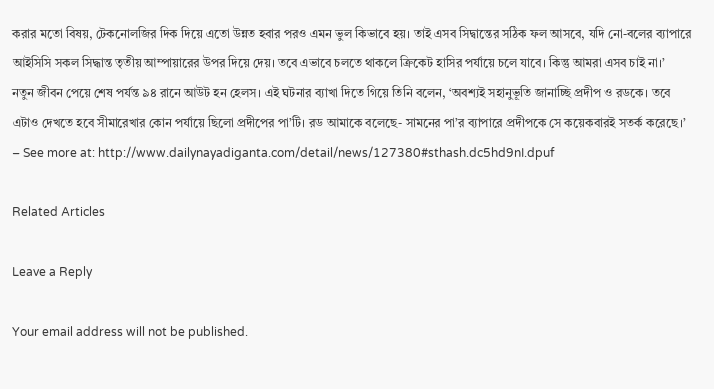করার মতো বিষয়, টেকনোলজির দিক দিয়ে এতো উন্নত হবার পরও এমন ভুল কিভাবে হয়। তাই এসব সিদ্বান্তের সঠিক ফল আসবে, যদি নো-বলের ব্যাপারে আইসিসি সকল সিদ্ধান্ত তৃতীয় আম্পায়ারের উপর দিয়ে দেয়। তবে এভাবে চলতে থাকলে ক্রিকেট হাসির পর্যায়ে চলে যাবে। কিন্তু আমরা এসব চাই না।’
নতুন জীবন পেয়ে শেষ পর্যন্ত ৯৪ রানে আউট হন হেলস। এই ঘটনার ব্যাখা দিতে গিয়ে তিনি বলেন, ‘অবশ্যই সহানুভূতি জানাচ্ছি প্রদীপ ও রডকে। তবে এটাও দেখতে হবে সীমারেখার কোন পর্যায়ে ছিলো প্রদীপের পা’টি। রড আমাকে বলেছে- সামনের পা’র ব্যাপারে প্রদীপকে সে কয়েকবারই সতর্ক করেছে।’ – See more at: http://www.dailynayadiganta.com/detail/news/127380#sthash.dc5hd9nI.dpuf

Related Articles

Leave a Reply

Your email address will not be published.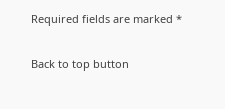Required fields are marked *

Back to top button